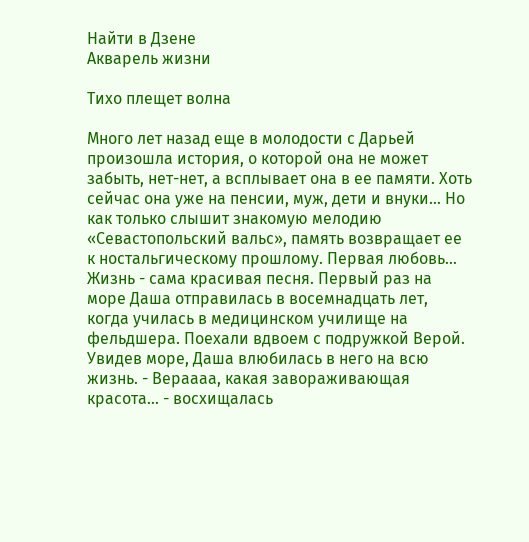Найти в Дзене
Акварель жизни

Тихо плещет волна

Много лет назад еще в молодости с Дарьей произошла история, о которой она не может забыть, нет-нет, а всплывает она в ее памяти. Хоть сейчас она уже на пенсии, муж, дети и внуки… Но как только слышит знакомую мелодию «Севастопольский вальс», память возвращает ее к ностальгическому прошлому. Первая любовь… Жизнь - сама красивая песня. Первый раз на море Даша отправилась в восемнадцать лет, когда училась в медицинском училище на фельдшера. Поехали вдвоем с подружкой Верой. Увидев море, Даша влюбилась в него на всю жизнь. - Вераааа, какая завораживающая красота… - восхищалась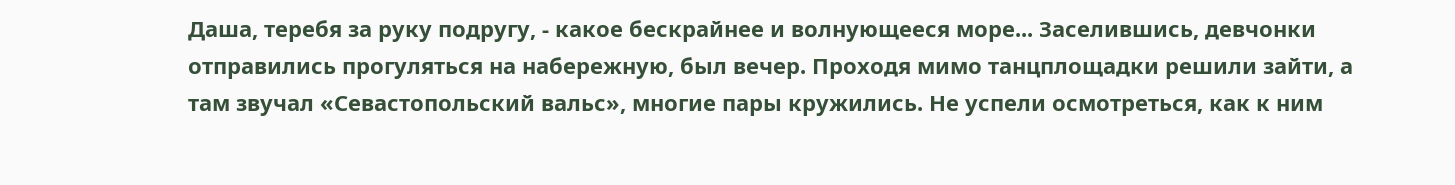Даша, теребя за руку подругу, - какое бескрайнее и волнующееся море... Заселившись, девчонки отправились прогуляться на набережную, был вечер. Проходя мимо танцплощадки решили зайти, а там звучал «Севастопольский вальс», многие пары кружились. Не успели осмотреться, как к ним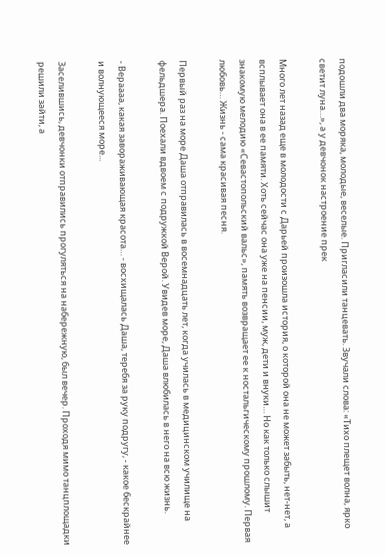подошли два моряка, молодые, веселые. Пригласили танцевать. Звучали слова: «Тихо плещет волна, ярко светит луна…», а у девчонок настроение прек

Много лет назад еще в молодости с Дарьей произошла история, о которой она не может забыть, нет-нет, а всплывает она в ее памяти. Хоть сейчас она уже на пенсии, муж, дети и внуки… Но как только слышит знакомую мелодию «Севастопольский вальс», память возвращает ее к ностальгическому прошлому. Первая любовь… Жизнь - сама красивая песня.

Первый раз на море Даша отправилась в восемнадцать лет, когда училась в медицинском училище на фельдшера. Поехали вдвоем с подружкой Верой. Увидев море, Даша влюбилась в него на всю жизнь.

- Вераааа, какая завораживающая красота… - восхищалась Даша, теребя за руку подругу, - какое бескрайнее и волнующееся море...

Заселившись, девчонки отправились прогуляться на набережную, был вечер. Проходя мимо танцплощадки решили зайти, а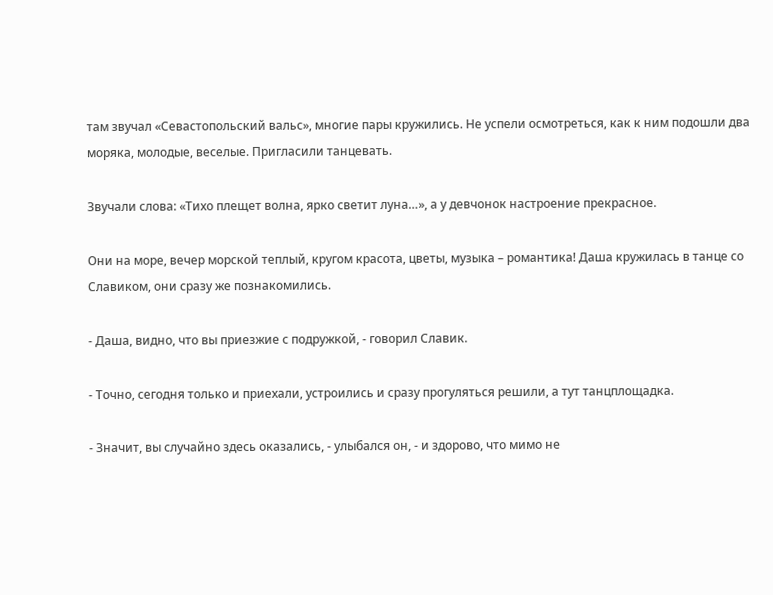там звучал «Севастопольский вальс», многие пары кружились. Не успели осмотреться, как к ним подошли два моряка, молодые, веселые. Пригласили танцевать.

Звучали слова: «Тихо плещет волна, ярко светит луна…», а у девчонок настроение прекрасное.

Они на море, вечер морской теплый, кругом красота, цветы, музыка – романтика! Даша кружилась в танце со Славиком, они сразу же познакомились.

- Даша, видно, что вы приезжие с подружкой, - говорил Славик.

- Точно, сегодня только и приехали, устроились и сразу прогуляться решили, а тут танцплощадка.

- Значит, вы случайно здесь оказались, - улыбался он, - и здорово, что мимо не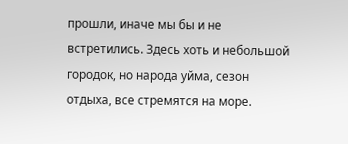прошли, иначе мы бы и не встретились. Здесь хоть и небольшой городок, но народа уйма, сезон отдыха, все стремятся на море.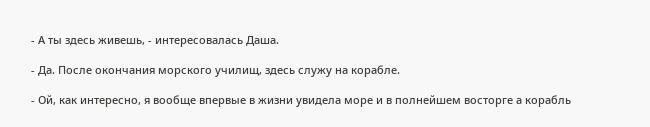- А ты здесь живешь, - интересовалась Даша.

- Да. После окончания морского училищ, здесь служу на корабле.

- Ой, как интересно, я вообще впервые в жизни увидела море и в полнейшем восторге а корабль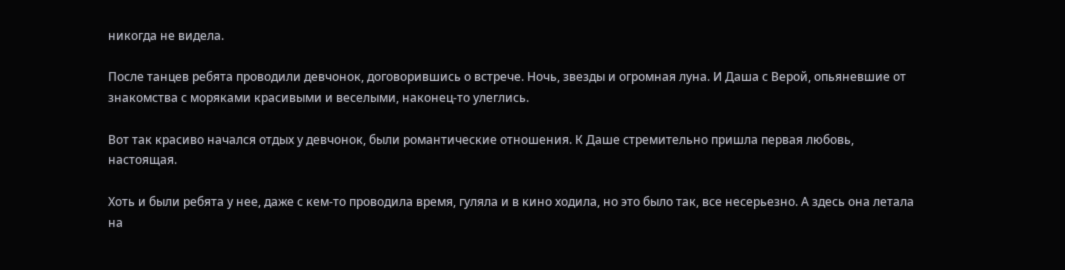никогда не видела.

После танцев ребята проводили девчонок, договорившись о встрече. Ночь, звезды и огромная луна. И Даша с Верой, опьяневшие от знакомства с моряками красивыми и веселыми, наконец-то улеглись.

Вот так красиво начался отдых у девчонок, были романтические отношения. К Даше стремительно пришла первая любовь, настоящая.

Хоть и были ребята у нее, даже с кем-то проводила время, гуляла и в кино ходила, но это было так, все несерьезно. А здесь она летала на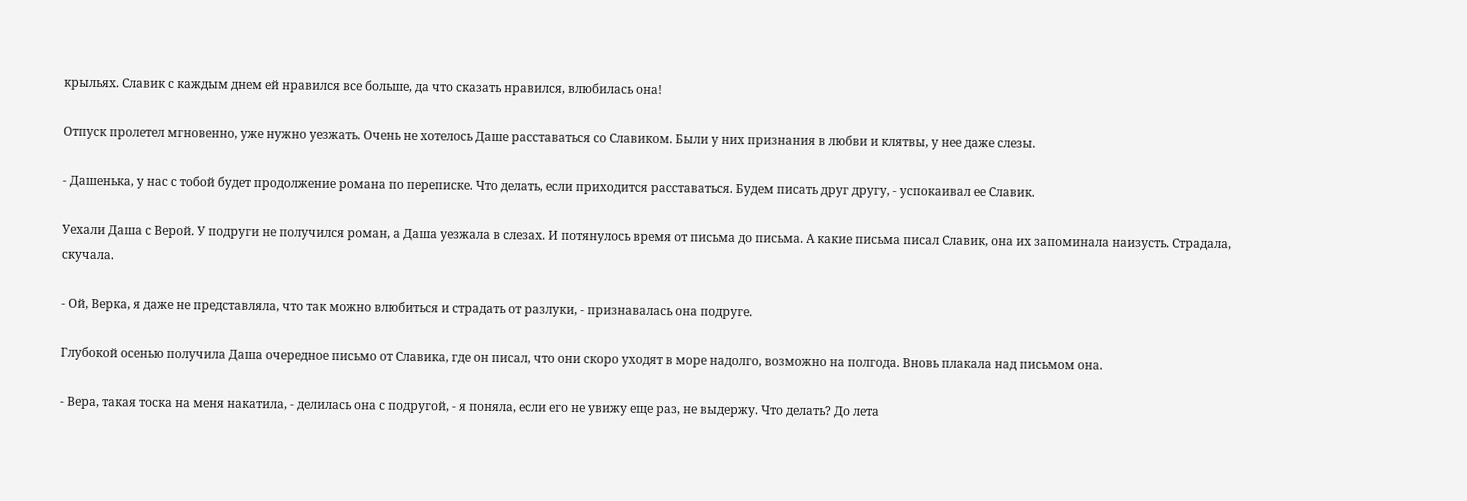крыльях. Славик с каждым днем ей нравился все больше, да что сказать нравился, влюбилась она!

Отпуск пролетел мгновенно, уже нужно уезжать. Очень не хотелось Даше расставаться со Славиком. Были у них признания в любви и клятвы, у нее даже слезы.

- Дашенька, у нас с тобой будет продолжение романа по переписке. Что делать, если приходится расставаться. Будем писать друг другу, - успокаивал ее Славик.

Уехали Даша с Верой. У подруги не получился роман, а Даша уезжала в слезах. И потянулось время от письма до письма. А какие письма писал Славик, она их запоминала наизусть. Страдала, скучала.

- Ой, Верка, я даже не представляла, что так можно влюбиться и страдать от разлуки, - признавалась она подруге.

Глубокой осенью получила Даша очередное письмо от Славика, где он писал, что они скоро уходят в море надолго, возможно на полгода. Вновь плакала над письмом она.

- Вера, такая тоска на меня накатила, - делилась она с подругой, - я поняла, если его не увижу еще раз, не выдержу. Что делать? До лета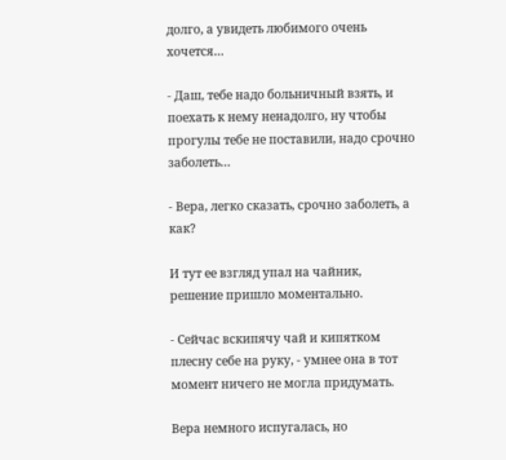долго, а увидеть любимого очень хочется…

- Даш, тебе надо больничный взять, и поехать к нему ненадолго, ну чтобы прогулы тебе не поставили, надо срочно заболеть…

- Вера, легко сказать, срочно заболеть, а как?

И тут ее взгляд упал на чайник, решение пришло моментально.

- Сейчас вскипячу чай и кипятком плесну себе на руку, - умнее она в тот момент ничего не могла придумать.

Вера немного испугалась, но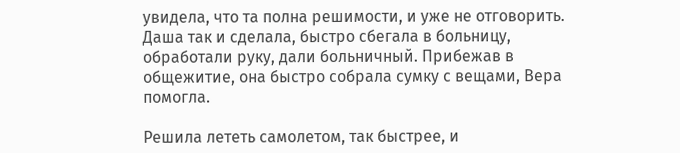увидела, что та полна решимости, и уже не отговорить. Даша так и сделала, быстро сбегала в больницу, обработали руку, дали больничный. Прибежав в общежитие, она быстро собрала сумку с вещами, Вера помогла.

Решила лететь самолетом, так быстрее, и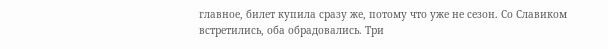главное, билет купила сразу же, потому что уже не сезон. Со Славиком встретились, оба обрадовались. Три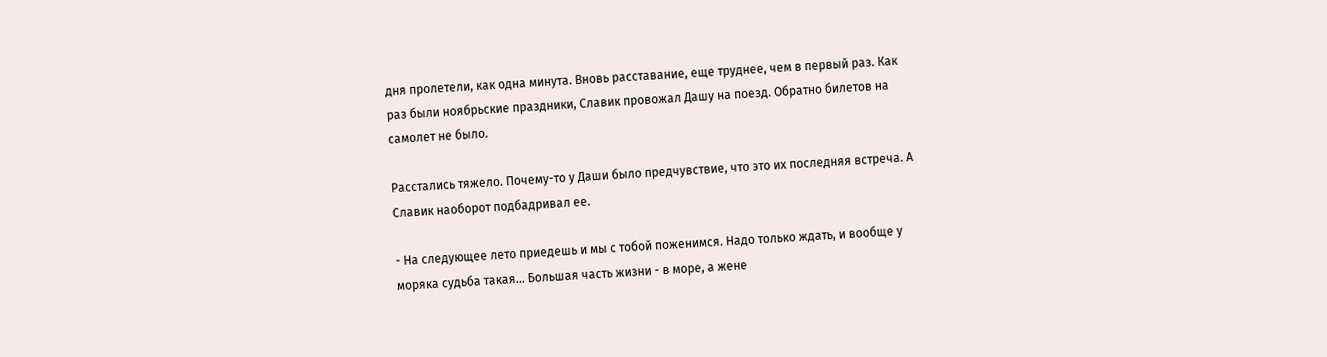дня пролетели, как одна минута. Вновь расставание, еще труднее, чем в первый раз. Как раз были ноябрьские праздники, Славик провожал Дашу на поезд. Обратно билетов на самолет не было.

Расстались тяжело. Почему-то у Даши было предчувствие, что это их последняя встреча. А Славик наоборот подбадривал ее.

- На следующее лето приедешь и мы с тобой поженимся. Надо только ждать, и вообще у моряка судьба такая… Большая часть жизни - в море, а жене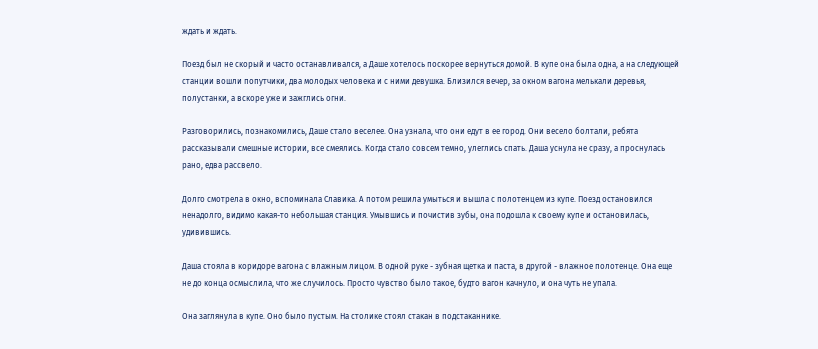ждать и ждать.

Поезд был не скорый и часто останавливался, а Даше хотелось поскорее вернуться домой. В купе она была одна, а на следующей станции вошли попутчики, два молодых человека и с ними девушка. Близился вечер, за окном вагона мелькали деревья, полустанки, а вскоре уже и зажглись огни.

Разговорились, познакомились, Даше стало веселее. Она узнала, что они едут в ее город. Они весело болтали, ребята рассказывали смешные истории, все смеялись. Когда стало совсем темно, улеглись спать. Даша уснула не сразу, а проснулась рано, едва рассвело.

Долго смотрела в окно, вспоминала Славика. А потом решила умыться и вышла с полотенцем из купе. Поезд остановился ненадолго, видимо какая-то небольшая станция. Умывшись и почистив зубы, она подошла к своему купе и остановилась, удивившись.

Даша стояла в коридоре вагона с влажным лицом. В одной руке - зубная щетка и паста, в другой - влажное полотенце. Она еще не до конца осмыслила, что же случилось. Просто чувство было такое, будто вагон качнуло, и она чуть не упала.

Она заглянула в купе. Оно было пустым. На столике стоял стакан в подстаканнике.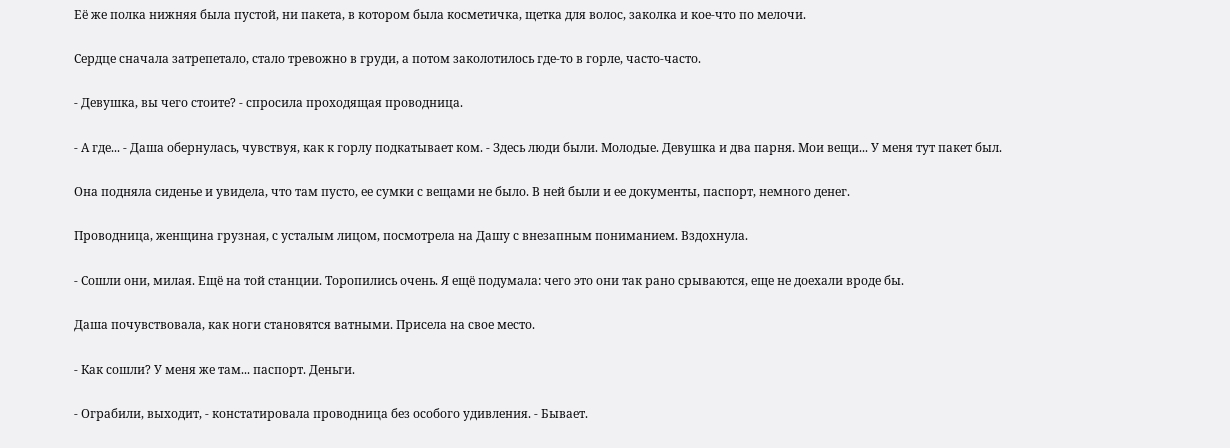Её же полка нижняя была пустой, ни пакета, в котором была косметичка, щетка для волос, заколка и кое-что по мелочи.

Сердце сначала затрепетало, стало тревожно в груди, а потом заколотилось где-то в горле, часто-часто.

- Девушка, вы чего стоите? - спросила проходящая проводница.

- А где... - Даша обернулась, чувствуя, как к горлу подкатывает ком. - Здесь люди были. Молодые. Девушка и два парня. Мои вещи... У меня тут пакет был.

Она подняла сиденье и увидела, что там пусто, ее сумки с вещами не было. В ней были и ее документы, паспорт, немного денег.

Проводница, женщина грузная, с усталым лицом, посмотрела на Дашу с внезапным пониманием. Вздохнула.

- Сошли они, милая. Ещё на той станции. Торопились очень. Я ещё подумала: чего это они так рано срываются, еще не доехали вроде бы.

Даша почувствовала, как ноги становятся ватными. Присела на свое место.

- Как сошли? У меня же там... паспорт. Деньги.

- Ограбили, выходит, - констатировала проводница без особого удивления. - Бывает.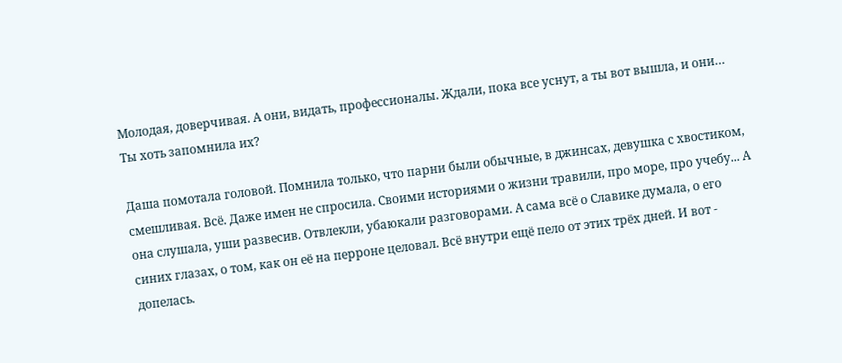Молодая, доверчивая. А они, видать, профессионалы. Ждали, пока все уснут, а ты вот вышла, и они… Ты хоть запомнила их?

Даша помотала головой. Помнила только, что парни были обычные, в джинсах, девушка с хвостиком, смешливая. Всё. Даже имен не спросила. Своими историями о жизни травили, про море, про учебу... А она слушала, уши развесив. Отвлекли, убаюкали разговорами. А сама всё о Славике думала, о его синих глазах, о том, как он её на перроне целовал. Всё внутри ещё пело от этих трёх дней. И вот - допелась.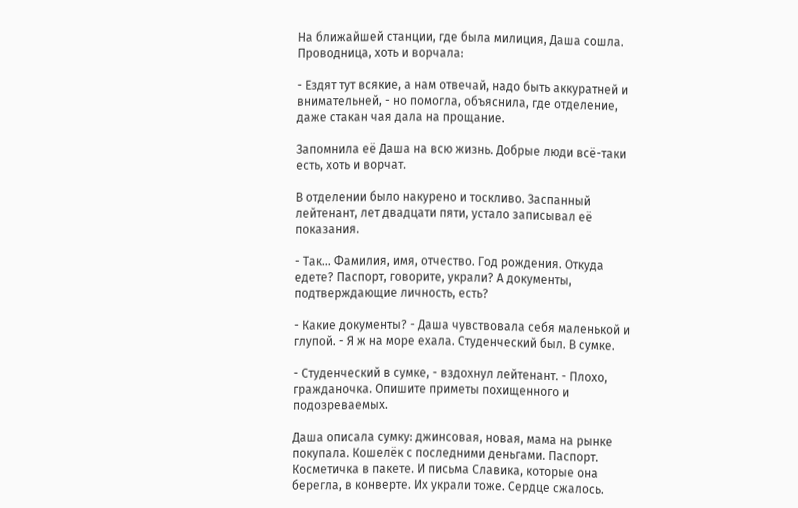На ближайшей станции, где была милиция, Даша сошла. Проводница, хоть и ворчала:

- Ездят тут всякие, а нам отвечай, надо быть аккуратней и внимательней, - но помогла, объяснила, где отделение, даже стакан чая дала на прощание.

Запомнила её Даша на всю жизнь. Добрые люди всё-таки есть, хоть и ворчат.

В отделении было накурено и тоскливо. Заспанный лейтенант, лет двадцати пяти, устало записывал её показания.

- Так... Фамилия, имя, отчество. Год рождения. Откуда едете? Паспорт, говорите, украли? А документы, подтверждающие личность, есть?

- Какие документы? - Даша чувствовала себя маленькой и глупой. - Я ж на море ехала. Студенческий был. В сумке.

- Студенческий в сумке, - вздохнул лейтенант. - Плохо, гражданочка. Опишите приметы похищенного и подозреваемых.

Даша описала сумку: джинсовая, новая, мама на рынке покупала. Кошелёк с последними деньгами. Паспорт. Косметичка в пакете. И письма Славика, которые она берегла, в конверте. Их украли тоже. Сердце сжалось.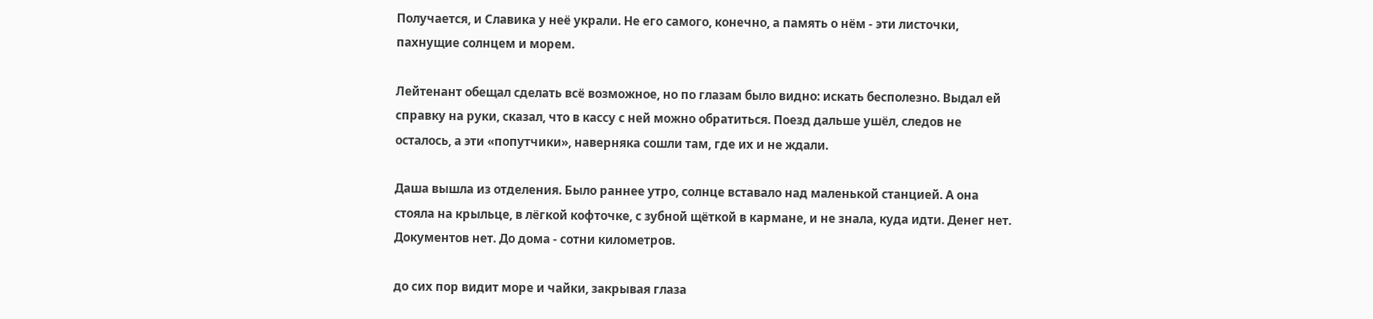Получается, и Славика у неё украли. Не его самого, конечно, а память о нём - эти листочки, пахнущие солнцем и морем.

Лейтенант обещал сделать всё возможное, но по глазам было видно: искать бесполезно. Выдал ей справку на руки, сказал, что в кассу с ней можно обратиться. Поезд дальше ушёл, следов не осталось, а эти «попутчики», наверняка сошли там, где их и не ждали.

Даша вышла из отделения. Было раннее утро, солнце вставало над маленькой станцией. А она стояла на крыльце, в лёгкой кофточке, с зубной щёткой в кармане, и не знала, куда идти. Денег нет. Документов нет. До дома - сотни километров.

до сих пор видит море и чайки, закрывая глаза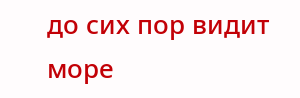до сих пор видит море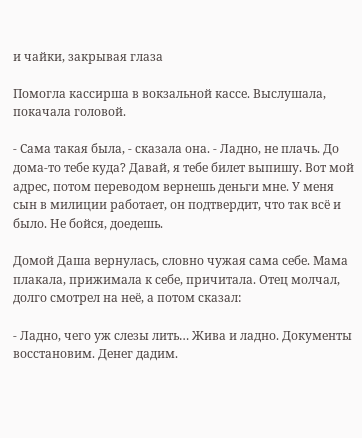и чайки, закрывая глаза

Помогла кассирша в вокзальной кассе. Выслушала, покачала головой.

- Сама такая была, - сказала она. - Ладно, не плачь. До дома-то тебе куда? Давай, я тебе билет выпишу. Вот мой адрес, потом переводом вернешь деньги мне. У меня сын в милиции работает, он подтвердит, что так всё и было. Не бойся, доедешь.

Домой Даша вернулась, словно чужая сама себе. Мама плакала, прижимала к себе, причитала. Отец молчал, долго смотрел на неё, а потом сказал:

- Ладно, чего уж слезы лить… Жива и ладно. Документы восстановим. Денег дадим.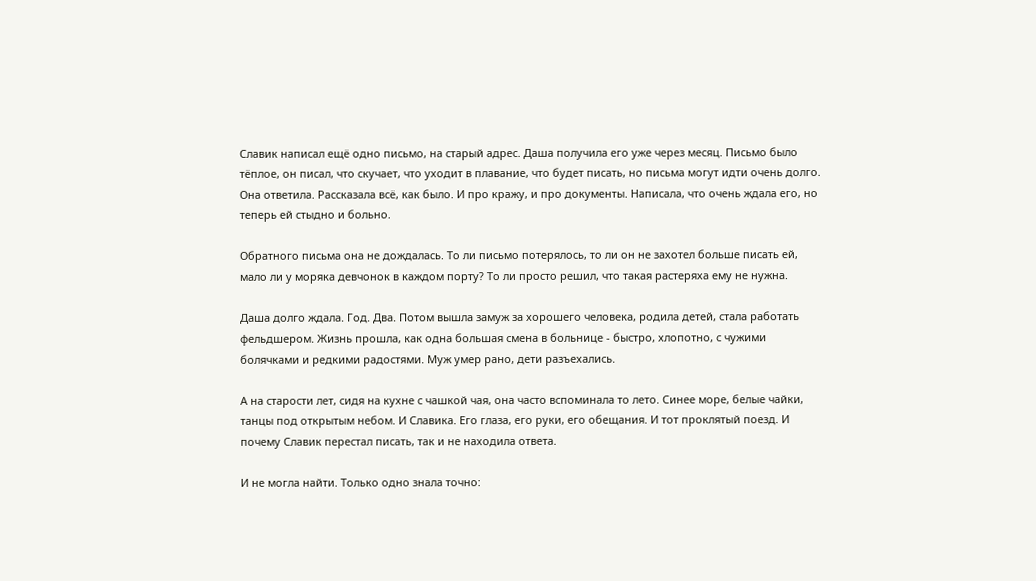Славик написал ещё одно письмо, на старый адрес. Даша получила его уже через месяц. Письмо было тёплое, он писал, что скучает, что уходит в плавание, что будет писать, но письма могут идти очень долго. Она ответила. Рассказала всё, как было. И про кражу, и про документы. Написала, что очень ждала его, но теперь ей стыдно и больно.

Обратного письма она не дождалась. То ли письмо потерялось, то ли он не захотел больше писать ей, мало ли у моряка девчонок в каждом порту? То ли просто решил, что такая растеряха ему не нужна.

Даша долго ждала. Год. Два. Потом вышла замуж за хорошего человека, родила детей, стала работать фельдшером. Жизнь прошла, как одна большая смена в больнице - быстро, хлопотно, с чужими болячками и редкими радостями. Муж умер рано, дети разъехались.

А на старости лет, сидя на кухне с чашкой чая, она часто вспоминала то лето. Синее море, белые чайки, танцы под открытым небом. И Славика. Его глаза, его руки, его обещания. И тот проклятый поезд. И почему Славик перестал писать, так и не находила ответа.

И не могла найти. Только одно знала точно: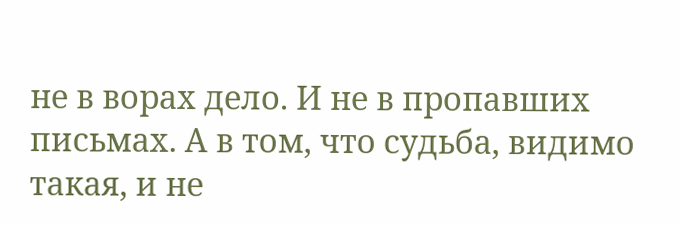не в ворах дело. И не в пропавших письмах. А в том, что судьба, видимо такая, и не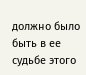должно было быть в ее судьбе этого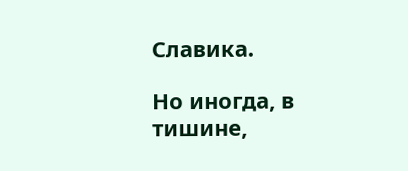Славика.

Но иногда, в тишине,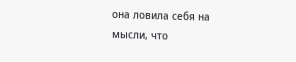она ловила себя на мысли, что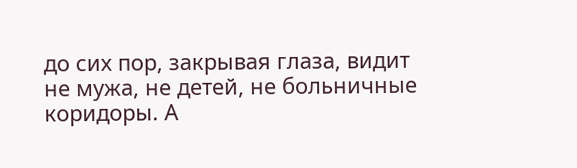до сих пор, закрывая глаза, видит не мужа, не детей, не больничные коридоры. А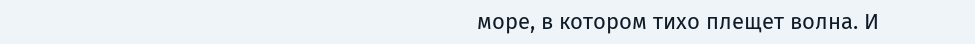море, в котором тихо плещет волна. И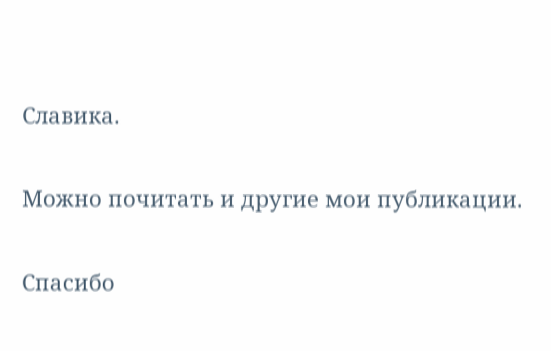Славика.

Можно почитать и другие мои публикации.

Спасибо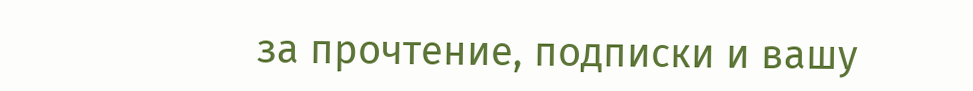за прочтение, подписки и вашу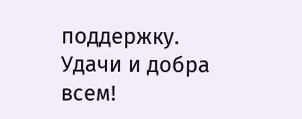поддержку. Удачи и добра всем!